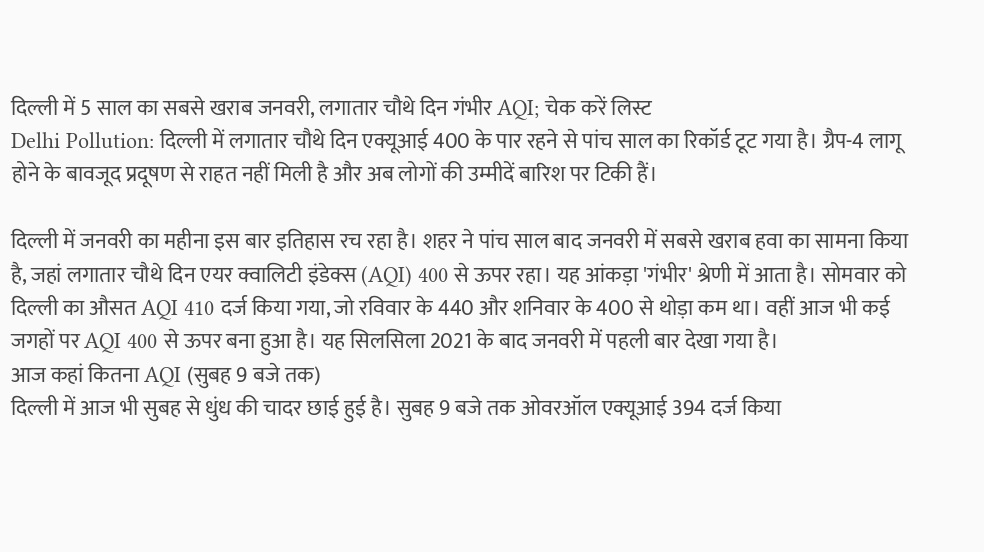दिल्ली में 5 साल का सबसे खराब जनवरी, लगातार चौथे दिन गंभीर AQI; चेक करें लिस्ट
Delhi Pollution: दिल्ली में लगातार चौथे दिन एक्यूआई 400 के पार रहने से पांच साल का रिकॉर्ड टूट गया है। ग्रैप-4 लागू होने के बावजूद प्रदूषण से राहत नहीं मिली है और अब लोगों की उम्मीदें बारिश पर टिकी हैं।

दिल्ली में जनवरी का महीना इस बार इतिहास रच रहा है। शहर ने पांच साल बाद जनवरी में सबसे खराब हवा का सामना किया है, जहां लगातार चौथे दिन एयर क्वालिटी इंडेक्स (AQI) 400 से ऊपर रहा। यह आंकड़ा 'गंभीर' श्रेणी में आता है। सोमवार को दिल्ली का औसत AQI 410 दर्ज किया गया, जो रविवार के 440 और शनिवार के 400 से थोड़ा कम था। वहीं आज भी कई जगहों पर AQI 400 से ऊपर बना हुआ है। यह सिलसिला 2021 के बाद जनवरी में पहली बार देखा गया है।
आज कहां कितना AQI (सुबह 9 बजे तक)
दिल्ली में आज भी सुबह से धुंध की चादर छाई हुई है। सुबह 9 बजे तक ओवरऑल एक्यूआई 394 दर्ज किया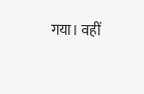गया। वहीं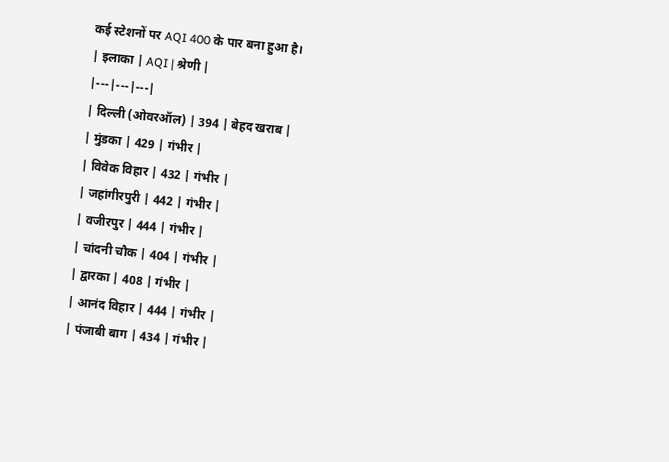कई स्टेशनों पर AQI 400 के पार बना हुआ है।
| इलाका | AQI | श्रेणी |
|---|---|---|
| दिल्ली (ओवरऑल) | 394 | बेहद खराब |
| मुंडका | 429 | गंभीर |
| विवेक विहार | 432 | गंभीर |
| जहांगीरपुरी | 442 | गंभीर |
| वजीरपुर | 444 | गंभीर |
| चांदनी चौक | 404 | गंभीर |
| द्वारका | 408 | गंभीर |
| आनंद विहार | 444 | गंभीर |
| पंजाबी बाग | 434 | गंभीर |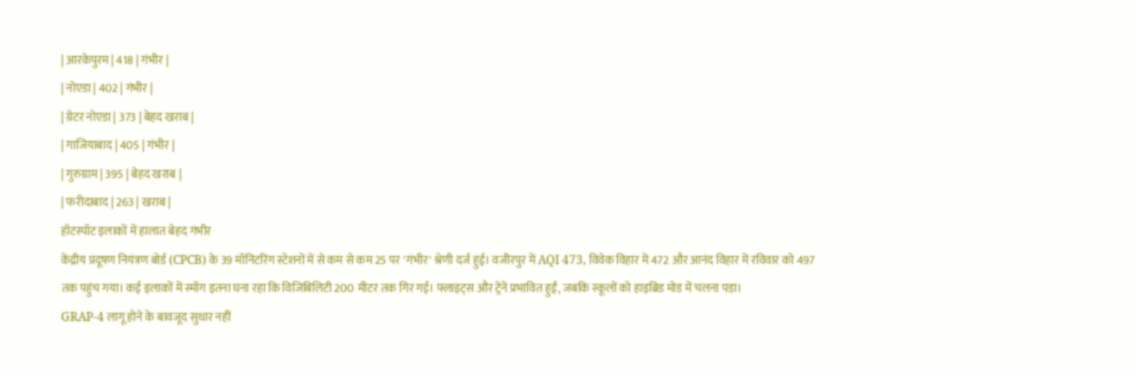| आरकेपुरम | 418 | गंभीर |
| नोएडा | 402 | गंभीर |
| ग्रेटर नोएडा | 373 | बेहद खराब |
| गाजियाबाद | 405 | गंभीर |
| गुरुग्राम | 395 | बेहद खराब |
| फरीदाबाद | 263 | खराब |
हॉटस्पॉट इलाकों में हालात बेहद गंभीर
केंद्रीय प्रदूषण नियंत्रण बोर्ड (CPCB) के 39 मॉनिटरिंग स्टेशनों में से कम से कम 25 पर 'गंभीर' श्रेणी दर्ज हुई। वजीरपुर में AQI 473, विवेक विहार में 472 और आनंद विहार में रविवार को 497 तक पहुंच गया। कई इलाकों में स्मॉग इतना घना रहा कि विजिबिलिटी 200 मीटर तक गिर गई। फ्लाइट्स और ट्रेनें प्रभावित हुईं, जबकि स्कूलों को हाइब्रिड मोड में चलना पड़ा।
GRAP-4 लागू होने के बावजूद सुधार नहीं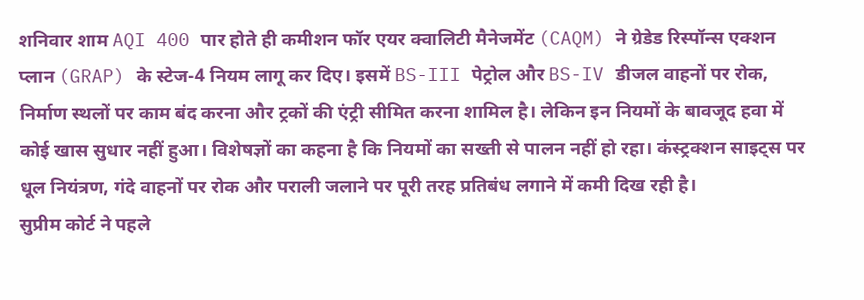शनिवार शाम AQI 400 पार होते ही कमीशन फॉर एयर क्वालिटी मैनेजमेंट (CAQM) ने ग्रेडेड रिस्पॉन्स एक्शन प्लान (GRAP) के स्टेज-4 नियम लागू कर दिए। इसमें BS-III पेट्रोल और BS-IV डीजल वाहनों पर रोक, निर्माण स्थलों पर काम बंद करना और ट्रकों की एंट्री सीमित करना शामिल है। लेकिन इन नियमों के बावजूद हवा में कोई खास सुधार नहीं हुआ। विशेषज्ञों का कहना है कि नियमों का सख्ती से पालन नहीं हो रहा। कंस्ट्रक्शन साइट्स पर धूल नियंत्रण, गंदे वाहनों पर रोक और पराली जलाने पर पूरी तरह प्रतिबंध लगाने में कमी दिख रही है।
सुप्रीम कोर्ट ने पहले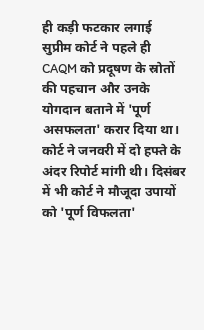ही कड़ी फटकार लगाई
सुप्रीम कोर्ट ने पहले ही CAQM को प्रदूषण के स्रोतों की पहचान और उनके योगदान बताने में 'पूर्ण असफलता' करार दिया था। कोर्ट ने जनवरी में दो हफ्ते के अंदर रिपोर्ट मांगी थी। दिसंबर में भी कोर्ट ने मौजूदा उपायों को 'पूर्ण विफलता'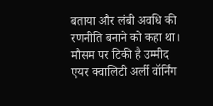बताया और लंबी अवधि की रणनीति बनाने को कहा था।
मौसम पर टिकी है उम्मीद
एयर क्वालिटी अर्ली वॉर्निंग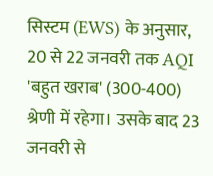सिस्टम (EWS) के अनुसार, 20 से 22 जनवरी तक AQI 'बहुत खराब' (300-400) श्रेणी में रहेगा। उसके बाद 23 जनवरी से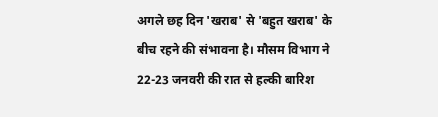अगले छह दिन 'खराब' से 'बहुत खराब' के बीच रहने की संभावना है। मौसम विभाग ने 22-23 जनवरी की रात से हल्की बारिश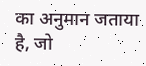का अनुमान जताया है, जो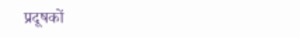प्रदूषकों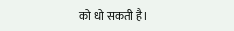को धो सकती है।